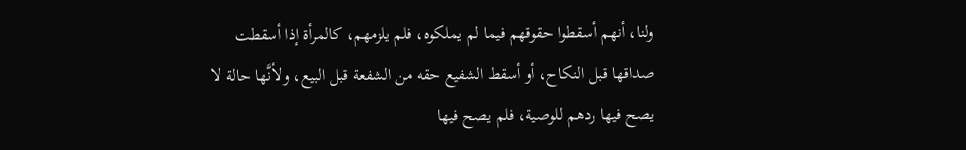ولنا، أنهم أسقطوا حقوقهم فيما لم يملكوه، فلم يلزمهم، كالمرأة إذا أسقطت صداقها قبل النكاح، أو أسقط الشفيع حقه من الشفعة قبل البيع، ولأنَّها حالة لا يصح فيها ردهم للوصية، فلم يصح فيها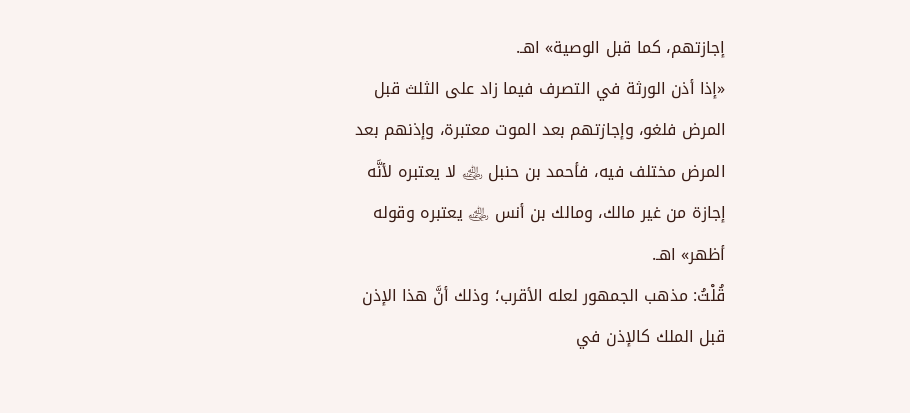إجازتهم، كما قبل الوصية» اهـ.
«إذا أذن الورثة في التصرف فيما زاد على الثلث قبل المرض فلغو، وإجازتهم بعد الموت معتبرة، وإذنهم بعد المرض مختلف فيه، فأحمد بن حنبل ﵁ لا يعتبره لأنَّه إجازة من غير مالك، ومالك بن أنس ﵁ يعتبره وقوله أظهر» اهـ.
قُلْتُ: مذهب الجمهور لعله الأقرب؛ وذلك أنَّ هذا الإذن قبل الملك كالإذن في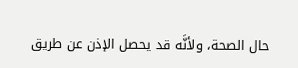حال الصحة، ولأنَّه قد يحصل الإذن عن طريق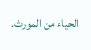الحياء من المورث.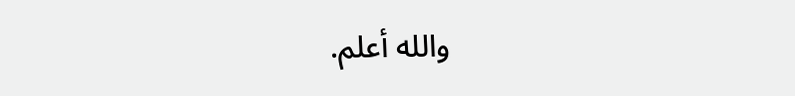والله أعلم.